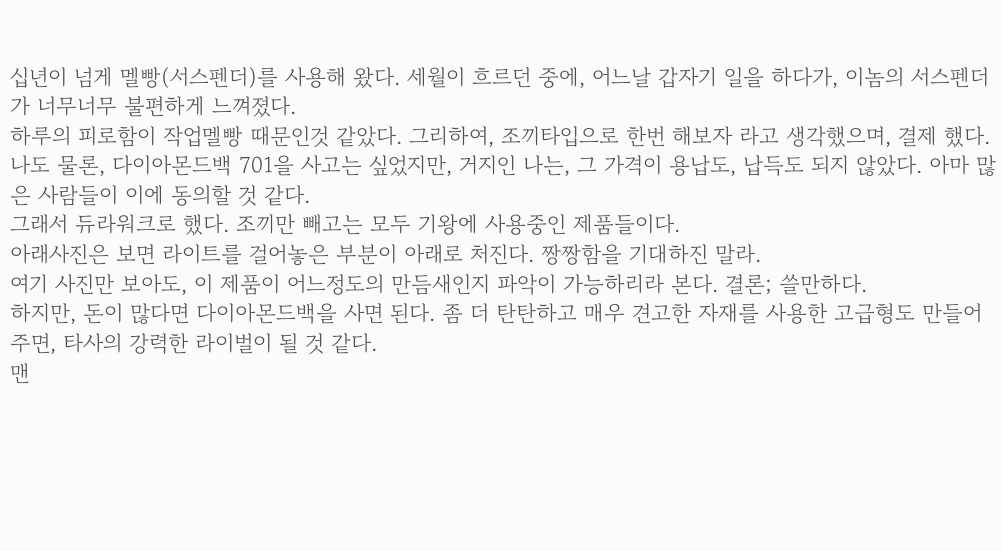십년이 넘게 멜빵(서스펜더)를 사용해 왔다. 세월이 흐르던 중에, 어느날 갑자기 일을 하다가, 이놈의 서스펜더가 너무너무 불편하게 느껴졌다.
하루의 피로함이 작업멜빵 때문인것 같았다. 그리하여, 조끼타입으로 한번 해보자 라고 생각했으며, 결제 했다.
나도 물론, 다이아몬드백 701을 사고는 싶었지만, 거지인 나는, 그 가격이 용납도, 납득도 되지 않았다. 아마 많은 사람들이 이에 동의할 것 같다.
그래서 듀라워크로 했다. 조끼만 빼고는 모두 기왕에 사용중인 제품들이다.
아래사진은 보면 라이트를 걸어놓은 부분이 아래로 처진다. 짱짱함을 기대하진 말라.
여기 사진만 보아도, 이 제품이 어느정도의 만듬새인지 파악이 가능하리라 본다. 결론; 쓸만하다.
하지만, 돈이 많다면 다이아몬드백을 사면 된다. 좀 더 탄탄하고 매우 견고한 자재를 사용한 고급형도 만들어 주면, 타사의 강력한 라이벌이 될 것 같다.
맨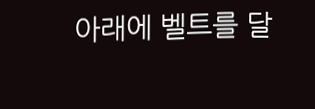아래에 벨트를 달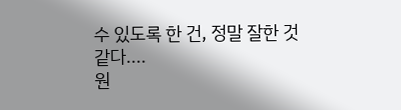수 있도록 한 건, 정말 잘한 것 같다....
원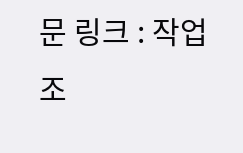문 링크 : 작업조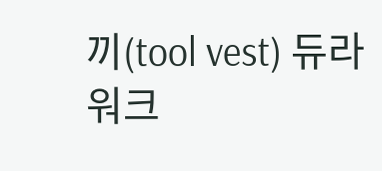끼(tool vest) 듀라워크